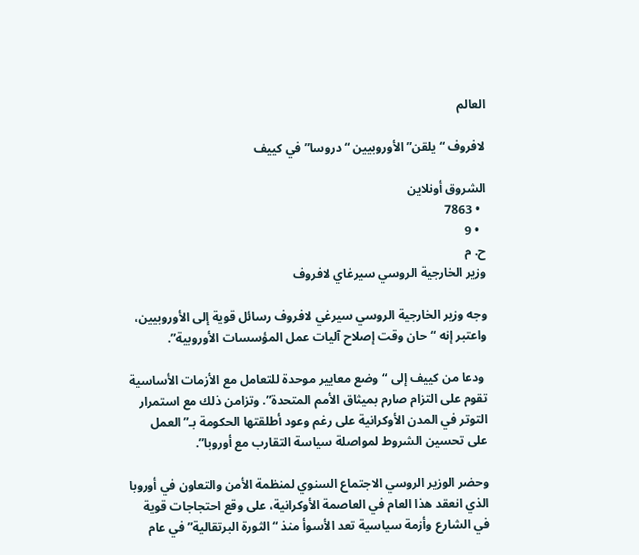العالم

لافروف “يلقن” الأوروبيين “دروسا” في كييف

الشروق أونلاين
  • 7863
  • 9
ح. م
وزير الخارجية الروسي سيرغاي لافروف

وجه وزير الخارجية الروسي سيرغي لافروف رسائل قوية إلى الأوروبيين، واعتبر إنه “حان وقت إصلاح آليات عمل المؤسسات الأوروبية”.

 ودعا من كييف إلى “وضع معايير موحدة للتعامل مع الأزمات الأساسية تقوم على التزام صارم بميثاق الأمم المتحدة”. وتزامن ذلك مع استمرار التوتر في المدن الأوكرانية على رغم وعود أطلقتها الحكومة بـ”العمل على تحسين الشروط لمواصلة سياسة التقارب مع أوروبا”.

وحضر الوزير الروسي الاجتماع السنوي لمنظمة الأمن والتعاون في أوروبا الذي انعقد هذا العام في العاصمة الأوكرانية، على وقع احتجاجات قوية في الشارع وأزمة سياسية تعد الأسوأ منذ “الثورة البرتقالية” في عام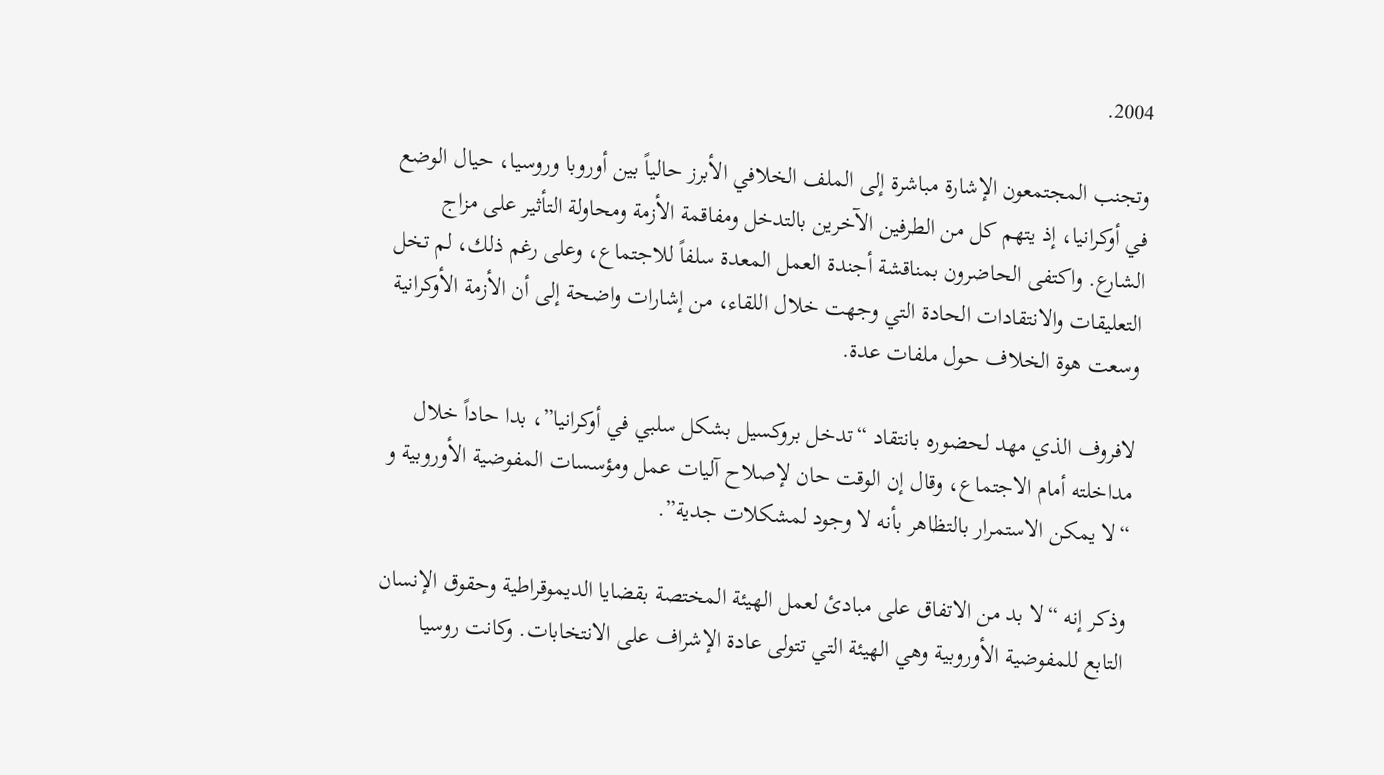2004.

وتجنب المجتمعون الإشارة مباشرة إلى الملف الخلافي الأبرز حالياً بين أوروبا وروسيا، حيال الوضع في أوكرانيا، إذ يتهم كل من الطرفين الآخرين بالتدخل ومفاقمة الأزمة ومحاولة التأثير على مزاج الشارع. واكتفى الحاضرون بمناقشة أجندة العمل المعدة سلفاً للاجتماع، وعلى رغم ذلك، لم تخل التعليقات والانتقادات الحادة التي وجهت خلال اللقاء، من إشارات واضحة إلى أن الأزمة الأوكرانية وسعت هوة الخلاف حول ملفات عدة.

لافروف الذي مهد لحضوره بانتقاد “تدخل بروكسيل بشكل سلبي في أوكرانيا”، بدا حاداً خلال مداخلته أمام الاجتماع، وقال إن الوقت حان لإصلاح آليات عمل ومؤسسات المفوضية الأوروبية و “لا يمكن الاستمرار بالتظاهر بأنه لا وجود لمشكلات جدية”.

وذكر إنه “لا بد من الاتفاق على مبادئ لعمل الهيئة المختصة بقضايا الديموقراطية وحقوق الإنسان التابع للمفوضية الأوروبية وهي الهيئة التي تتولى عادة الإشراف على الانتخابات. وكانت روسيا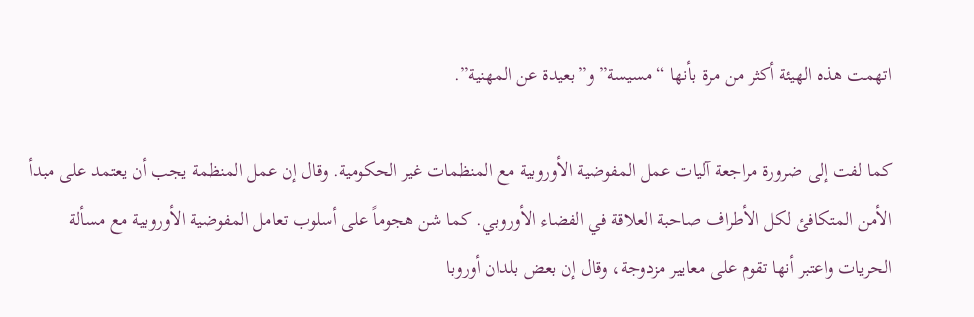اتهمت هذه الهيئة أكثر من مرة بأنها “مسيسة” و”بعيدة عن المهنية”.

كما لفت إلى ضرورة مراجعة آليات عمل المفوضية الأوروبية مع المنظمات غير الحكومية. وقال إن عمل المنظمة يجب أن يعتمد على مبدأ الأمن المتكافئ لكل الأطراف صاحبة العلاقة في الفضاء الأوروبي. كما شن هجوماً على أسلوب تعامل المفوضية الأوروبية مع مسألة الحريات واعتبر أنها تقوم على معايير مزدوجة، وقال إن بعض بلدان أوروبا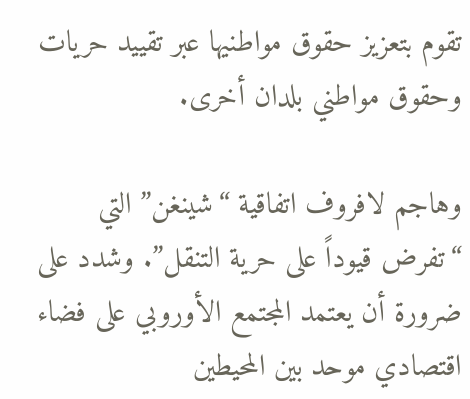تقوم بتعزيز حقوق مواطنيها عبر تقييد حريات وحقوق مواطني بلدان أخرى.

وهاجم لافروف اتفاقية “شينغن” التي “تفرض قيوداً على حرية التنقل”. وشدد على ضرورة أن يعتمد المجتمع الأوروبي على فضاء اقتصادي موحد بين المحيطين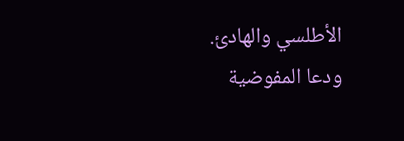الأطلسي والهادئ. ودعا المفوضية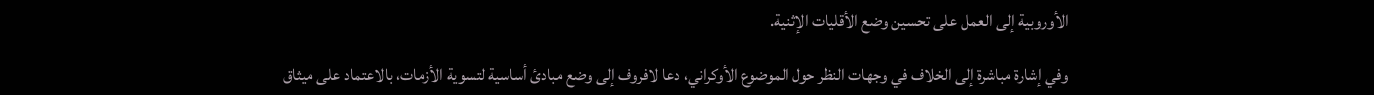الأوروبية إلى العمل على تحسين وضع الأقليات الإثنية.

وفي إشارة مباشرة إلى الخلاف في وجهات النظر حول الموضوع الأوكراني، دعا لافروف إلى وضع مبادئ أساسية لتسوية الأزمات، بالاعتماد على ميثاق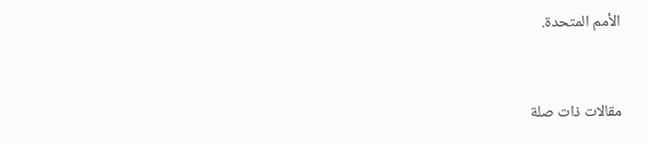الأمم المتحدة.



مقالات ذات صلة